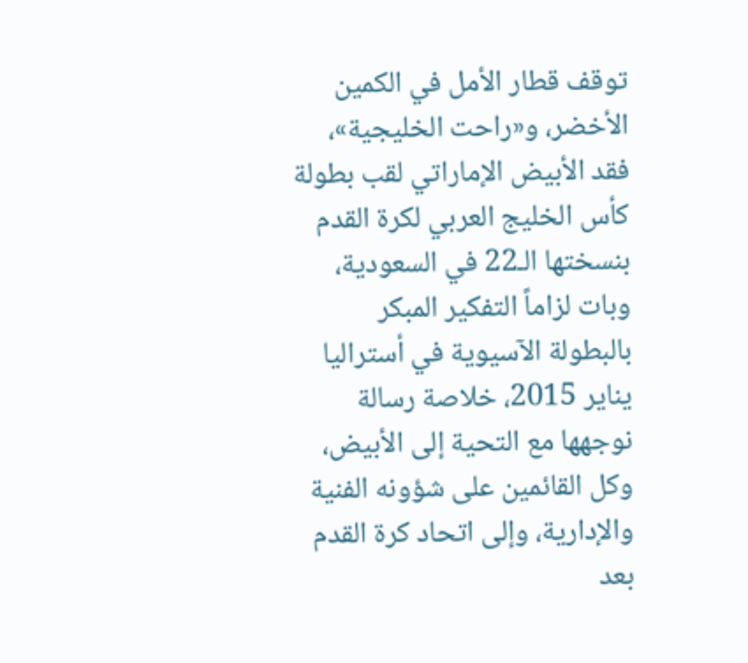توقف قطار الأمل في الكمين الأخضر، و«راحت الخليجية»، فقد الأبيض الإماراتي لقب بطولة كأس الخليج العربي لكرة القدم بنسختها الـ22 في السعودية، وبات لزاماً التفكير المبكر بالبطولة الآسيوية في أستراليا يناير 2015، خلاصة رسالة نوجهها مع التحية إلى الأبيض، وكل القائمين على شؤونه الفنية والإدارية، وإلى اتحاد كرة القدم بعد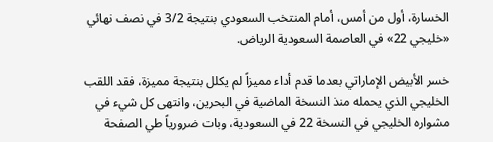الخسارة، أول من أمس، أمام المنتخب السعودي بنتيجة 3/2 في نصف نهائي «خليجي 22» في العاصمة السعودية الرياض.

خسر الأبيض الإماراتي بعدما قدم أداء مميزاً لم يكلل بنتيجة مميزة، فقد اللقب الخليجي الذي يحمله منذ النسخة الماضية في البحرين، وانتهى كل شيء في مشواره الخليجي في النسخة 22 في السعودية، وبات ضرورياً طي الصفحة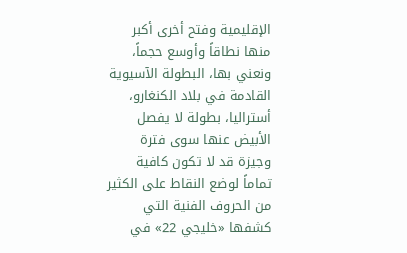الإقليمية وفتح أخرى أكبر منها نطاقاً وأوسع حجماً، ونعني بها، البطولة الآسيوية القادمة في بلاد الكنغارو، أستراليا، بطولة لا يفصل الأبيض عنها سوى فترة وجيزة قد لا تكون كافية تماماً لوضع النقاط على الكثير من الحروف الفنية التي كشفها «خليجي 22» في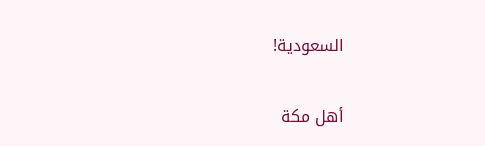السعودية!

أهل مكة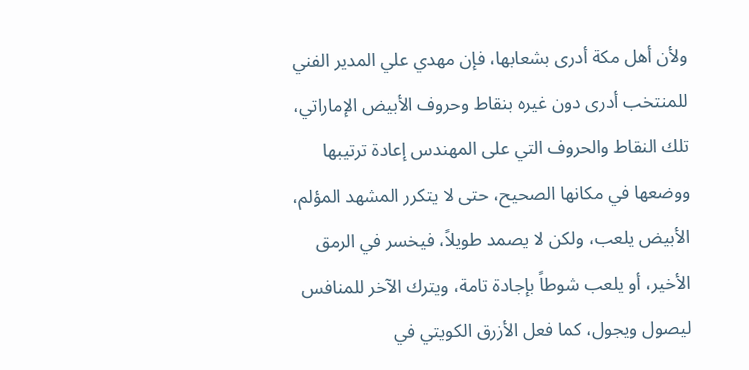ولأن أهل مكة أدرى بشعابها، فإن مهدي علي المدير الفني للمنتخب أدرى دون غيره بنقاط وحروف الأبيض الإماراتي، تلك النقاط والحروف التي على المهندس إعادة ترتيبها ووضعها في مكانها الصحيح، حتى لا يتكرر المشهد المؤلم، الأبيض يلعب، ولكن لا يصمد طويلاً، فيخسر في الرمق الأخير، أو يلعب شوطاً بإجادة تامة، ويترك الآخر للمنافس ليصول ويجول، كما فعل الأزرق الكويتي في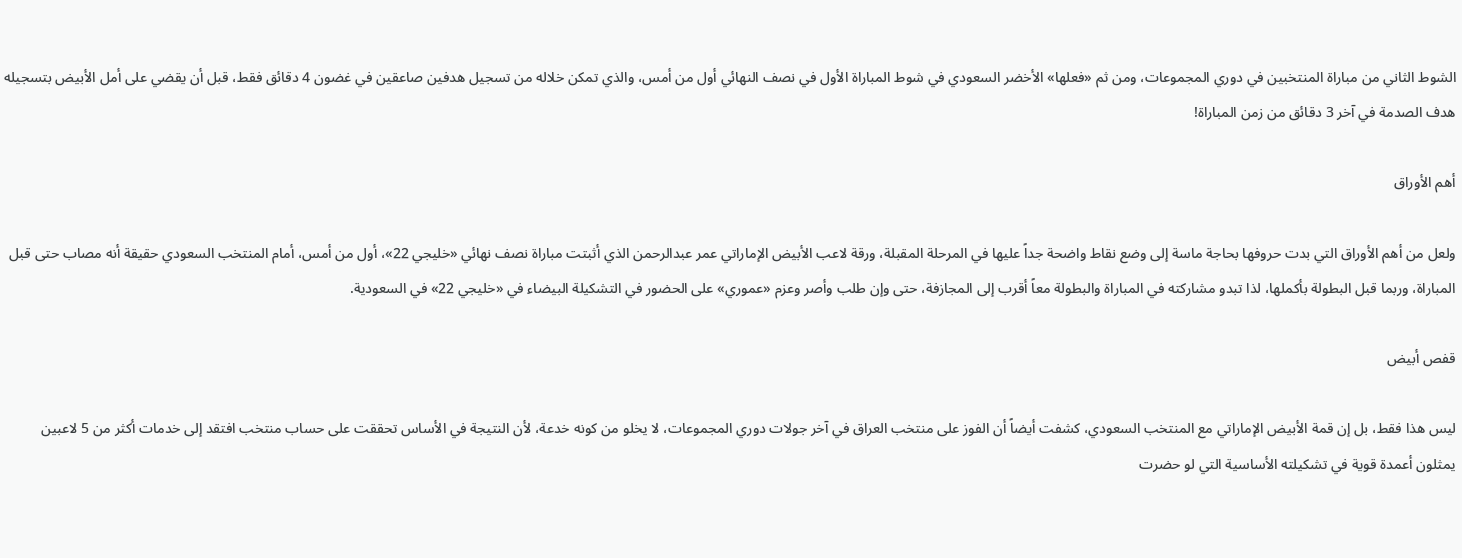الشوط الثاني من مباراة المنتخبين في دوري المجموعات، ومن ثم «فعلها» الأخضر السعودي في شوط المباراة الأول في نصف النهائي أول من أمس، والذي تمكن خلاله من تسجيل هدفين صاعقين في غضون 4 دقائق فقط، قبل أن يقضي على أمل الأبيض بتسجيله هدف الصدمة في آخر 3 دقائق من زمن المباراة!

أهم الأوراق

ولعل من أهم الأوراق التي بدت حروفها بحاجة ماسة إلى وضع نقاط واضحة جداً عليها في المرحلة المقبلة، ورقة لاعب الأبيض الإماراتي عمر عبدالرحمن الذي أثبتت مباراة نصف نهائي «خليجي 22»، أول من أمس، أمام المنتخب السعودي حقيقة أنه مصاب حتى قبل المباراة، وربما قبل البطولة بأكملها، لذا تبدو مشاركته في المباراة والبطولة معاً أقرب إلى المجازفة، حتى وإن طلب وأصر وعزم «عموري» على الحضور في التشكيلة البيضاء في «خليجي 22» في السعودية.

قفص أبيض

ليس هذا فقط، بل إن قمة الأبيض الإماراتي مع المنتخب السعودي، كشفت أيضاً أن الفوز على منتخب العراق في آخر جولات دوري المجموعات، لا يخلو من كونه خدعة، لأن النتيجة في الأساس تحققت على حساب منتخب افتقد إلى خدمات أكثر من 5 لاعبين يمثلون أعمدة قوية في تشكيلته الأساسية التي لو حضرت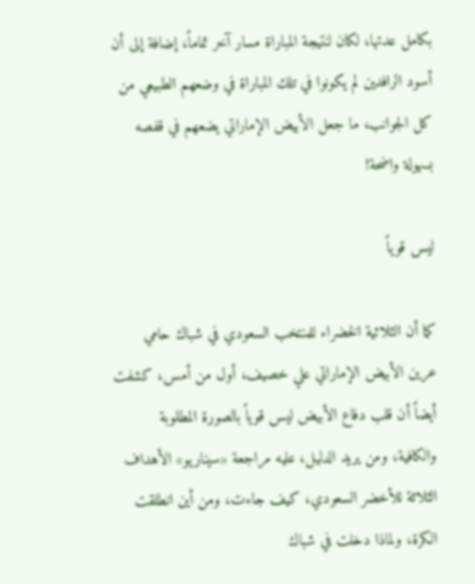بكامل عدتها، لكان لنتيجة المباراة مسار آخر تماماً، إضافة إلى أن أسود الرافدين لم يكونوا في تلك المباراة في وضعهم الطبيعي من كل الجوانب، ما جعل الأبيض الإماراتي يضعهم في قفصه بسهولة واضحة!

ليس قوياً

كما أن الثلاثية الخضراء للمنتخب السعودي في شباك حامي عرين الأبيض الإماراتي علي خصيف، أول من أمس، كشفت أيضاً أن قلب دفاع الأبيض ليس قوياً بالصورة المطلوبة والكافية، ومن يريد الدليل، عليه مراجعة «سيناريو» الأهداف الثلاثة للأخضر السعودي، كيف جاءت، ومن أين انطلقت الكرة، ولماذا دخلت في شباك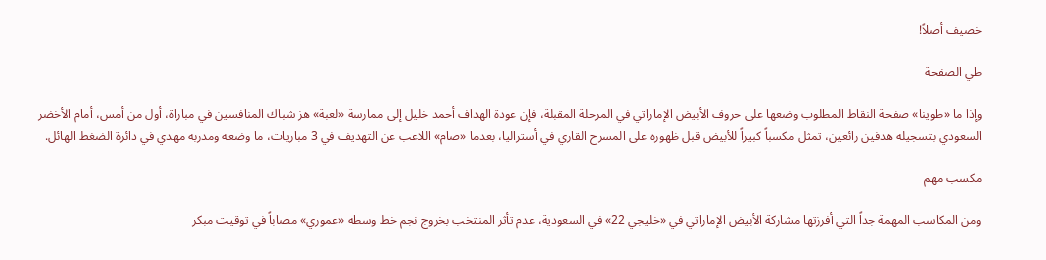خصيف أصلاً!

طي الصفحة

وإذا ما «طوينا» صفحة النقاط المطلوب وضعها على حروف الأبيض الإماراتي في المرحلة المقبلة، فإن عودة الهداف أحمد خليل إلى ممارسة «لعبة» هز شباك المنافسين في مباراة، أول من أمس، أمام الأخضر السعودي بتسجيله هدفين رائعين، تمثل مكسباً كبيراً للأبيض قبل ظهوره على المسرح القاري في أستراليا، بعدما «صام» اللاعب عن التهديف في 3 مباريات، ما وضعه ومدربه مهدي في دائرة الضغط الهائل.

مكسب مهم

ومن المكاسب المهمة جداً التي أفرزتها مشاركة الأبيض الإماراتي في «خليجي 22» في السعودية، عدم تأثر المنتخب بخروج نجم خط وسطه «عموري» مصاباً في توقيت مبكر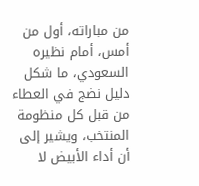من مباراته، أول من أمس، أمام نظيره السعودي، ما شكل دليل نضج في العطاء من قبل كل منظومة المنتخب، ويشير إلى أن أداء الأبيض لا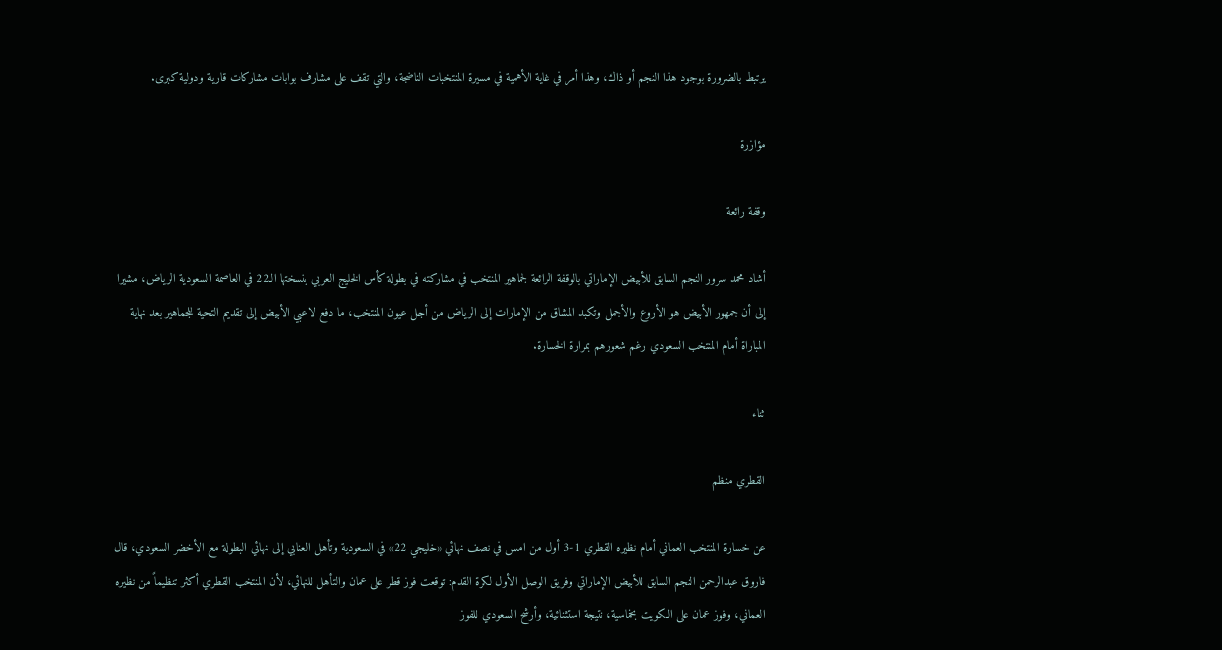يرتبط بالضرورة بوجود هذا النجم أو ذاك، وهذا أمر في غاية الأهمية في مسيرة المنتخبات الناضجة، والتي تقف على مشارف بوابات مشاركات قارية ودولية كبرى.

مؤازرة

وقفة رائعة

أشاد محمد سرور النجم السابق للأبيض الإماراتي بالوقفة الرائعة لجماهير المنتخب في مشاركته في بطولة كأس الخليج العربي بنسختها الـ22 في العاصمة السعودية الرياض، مشيرا إلى أن جمهور الأبيض هو الأروع والأجمل وتكبد المشاق من الإمارات إلى الرياض من أجل عيون المنتخب، ما دفع لاعبي الأبيض إلى تقديم التحية للجماهير بعد نهاية المباراة أمام المنتخب السعودي رغم شعورهم بمرارة الخسارة.

ثناء

القطري منظم

عن خسارة المنتخب العماني أمام نظيره القطري 1-3 أول من امس في نصف نهائي «خليجي 22» في السعودية وتأهل العنابي إلى نهائي البطولة مع الأخضر السعودي، قال فاروق عبدالرحمن النجم السابق للأبيض الإماراتي وفريق الوصل الأول لكرة القدم: توقعت فوز قطر على عمان والتأهل للنهائي، لأن المنتخب القطري أكثر تنظيماً من نظيره العماني، وفوز عمان على الكويت بخماسية، نتيجة استثنائية، وأرشح السعودي للفوز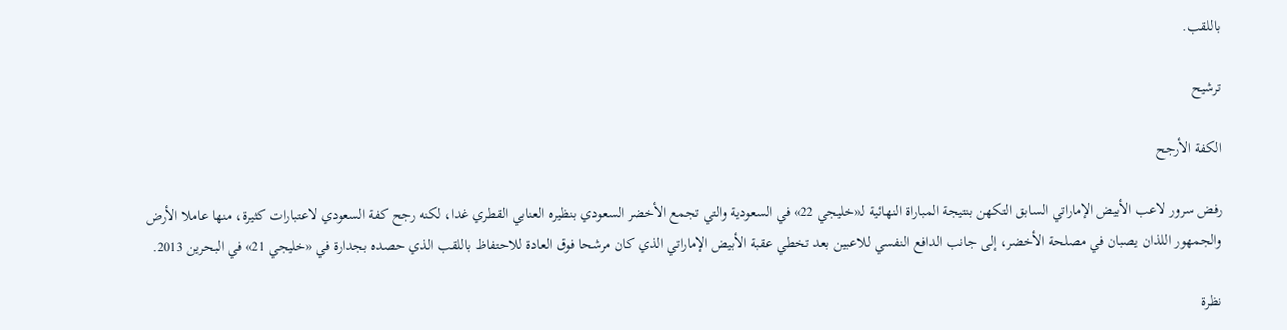باللقب.

ترشيح

الكفة الأرجح

رفض سرور لاعب الأبيض الإماراتي السابق التكهن بنتيجة المباراة النهائية لـ«خليجي 22» في السعودية والتي تجمع الأخضر السعودي بنظيره العنابي القطري غدا، لكنه رجح كفة السعودي لاعتبارات كثيرة، منها عاملا الأرض والجمهور اللذان يصبان في مصلحة الأخضر، إلى جانب الدافع النفسي للاعبين بعد تخطي عقبة الأبيض الإماراتي الذي كان مرشحا فوق العادة للاحتفاظ باللقب الذي حصده بجدارة في «خليجي 21» في البحرين 2013.

نظرة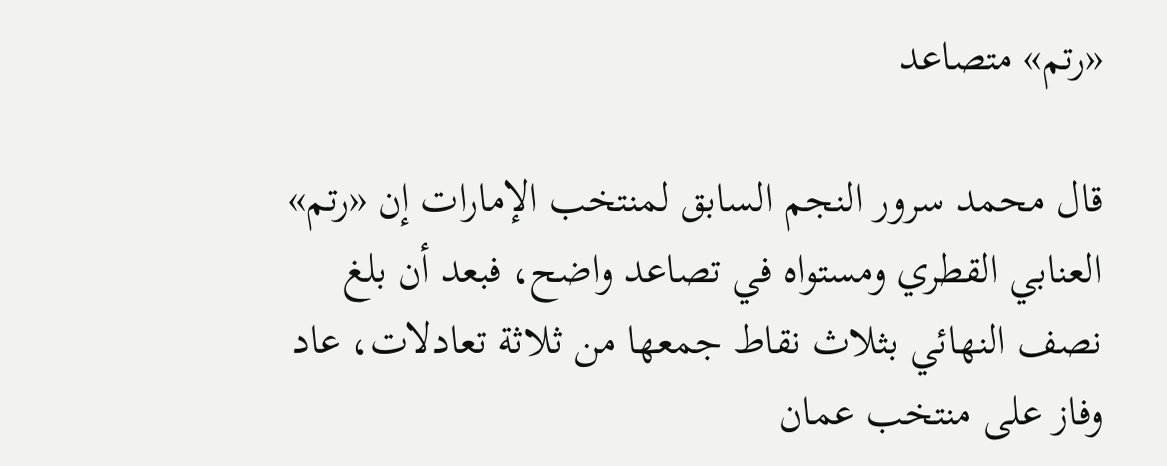«رتم» متصاعد

قال محمد سرور النجم السابق لمنتخب الإمارات إن «رتم» العنابي القطري ومستواه في تصاعد واضح، فبعد أن بلغ نصف النهائي بثلاث نقاط جمعها من ثلاثة تعادلات، عاد وفاز على منتخب عمان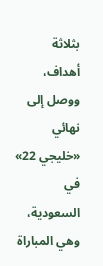بثلاثة أهداف، ووصل إلى نهائي «خليجي 22» في السعودية، وهي المباراة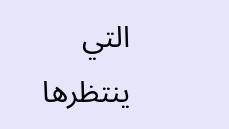التي ينتظرها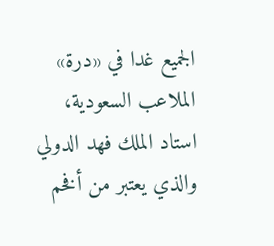الجميع غدا في «درة» الملاعب السعودية، استاد الملك فهد الدولي والذي يعتبر من أفخم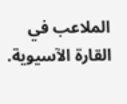الملاعب في القارة الآسيوية.